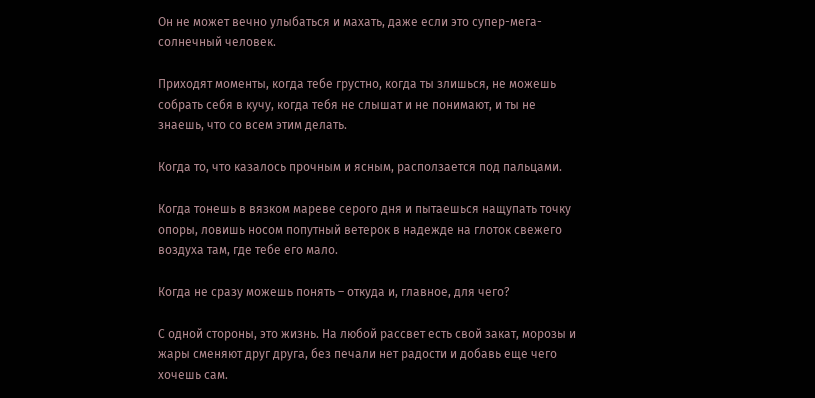Он не может вечно улыбаться и махать, даже если это супер-мега-солнечный человек.

Приходят моменты, когда тебе грустно, когда ты злишься, не можешь собрать себя в кучу, когда тебя не слышат и не понимают, и ты не знаешь, что со всем этим делать.

Когда то, что казалось прочным и ясным, расползается под пальцами.

Когда тонешь в вязком мареве серого дня и пытаешься нащупать точку опоры, ловишь носом попутный ветерок в надежде на глоток свежего воздуха там, где тебе его мало.

Когда не сразу можешь понять – откуда и, главное, для чего?

С одной стороны, это жизнь. На любой рассвет есть свой закат, морозы и жары сменяют друг друга, без печали нет радости и добавь еще чего хочешь сам.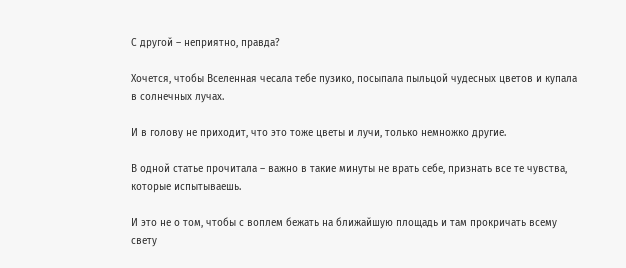С другой – неприятно, правда?

Хочется, чтобы Вселенная чесала тебе пузико, посыпала пыльцой чудесных цветов и купала в солнечных лучах.

И в голову не приходит, что это тоже цветы и лучи, только немножко другие.

В одной статье прочитала – важно в такие минуты не врать себе, признать все те чувства, которые испытываешь.

И это не о том, чтобы с воплем бежать на ближайшую площадь и там прокричать всему свету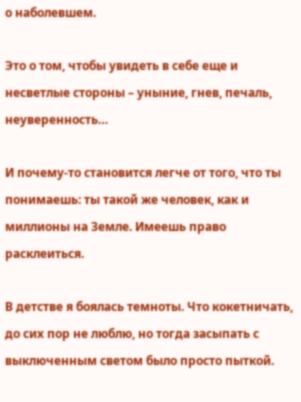о наболевшем.

Это о том, чтобы увидеть в себе еще и несветлые стороны – уныние, гнев, печаль, неуверенность…

И почему-то становится легче от того, что ты понимаешь: ты такой же человек, как и миллионы на Земле. Имеешь право расклеиться.

В детстве я боялась темноты. Что кокетничать, до сих пор не люблю, но тогда засыпать с выключенным светом было просто пыткой.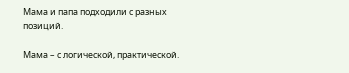Мама и папа подходили с разных позиций.

Мама – с логической, практической.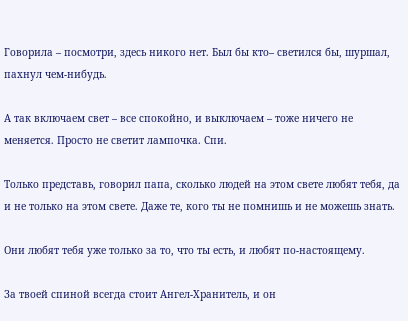Говорила – посмотри, здесь никого нет. Был бы кто– светился бы, шуршал, пахнул чем-нибудь.

А так включаем свет – все спокойно, и выключаем – тоже ничего не меняется. Просто не светит лампочка. Спи.

Только представь, говорил папа, сколько людей на этом свете любят тебя, да и не только на этом свете. Даже те, кого ты не помнишь и не можешь знать.

Они любят тебя уже только за то, что ты есть, и любят по-настоящему.

За твоей спиной всегда стоит Ангел-Хранитель, и он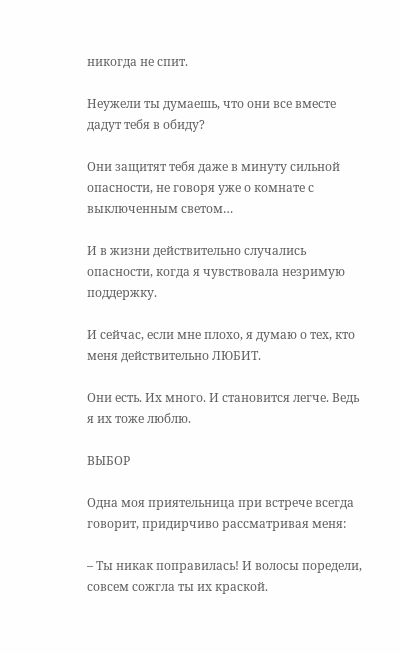никогда не спит.

Неужели ты думаешь, что они все вместе дадут тебя в обиду?

Они защитят тебя даже в минуту сильной опасности, не говоря уже о комнате с выключенным светом…

И в жизни действительно случались опасности, когда я чувствовала незримую поддержку.

И сейчас, если мне плохо, я думаю о тех, кто меня действительно ЛЮБИТ.

Они есть. Их много. И становится легче. Ведь я их тоже люблю.

ВЫБОР

Одна моя приятельница при встрече всегда говорит, придирчиво рассматривая меня:

– Ты никак поправилась! И волосы поредели, совсем сожгла ты их краской.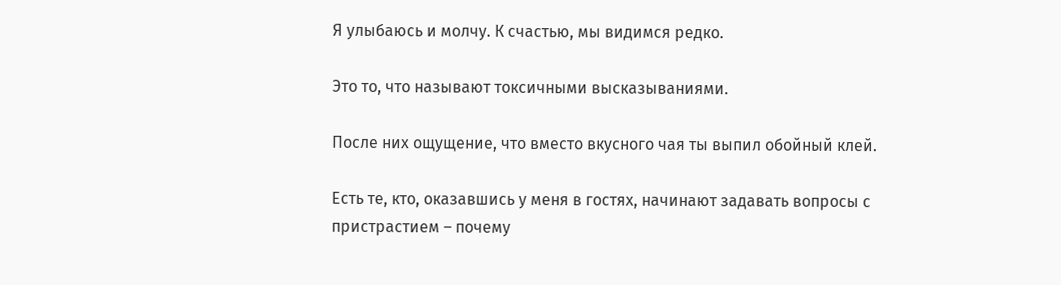Я улыбаюсь и молчу. К счастью, мы видимся редко.

Это то, что называют токсичными высказываниями.

После них ощущение, что вместо вкусного чая ты выпил обойный клей.

Есть те, кто, оказавшись у меня в гостях, начинают задавать вопросы с пристрастием – почему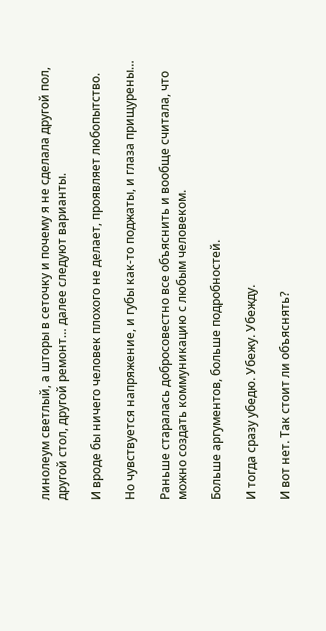линолеум светлый, а шторы в сеточку и почему я не сделала другой пол, другой стол, другой ремонт… далее следуют варианты.

И вроде бы ничего человек плохого не делает, проявляет любопытство.

Но чувствуется напряжение, и губы как-то поджаты, и глаза прищурены…

Раньше старалась добросовестно все объяснить и вообще считала, что можно создать коммуникацию с любым человеком.

Больше аргументов, больше подробностей.

И тогда сразу убедю. Убежу. Убежду.

И вот нет. Так стоит ли объяснять?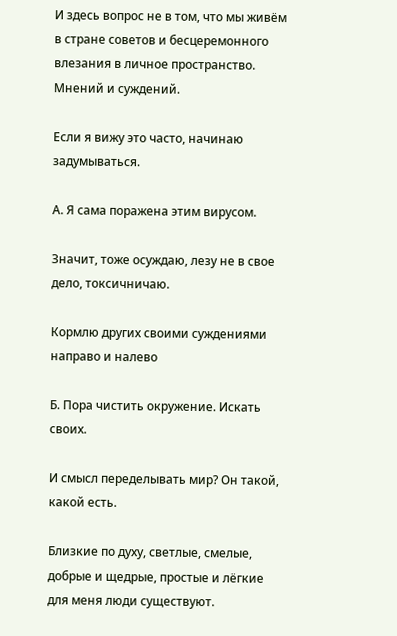И здесь вопрос не в том, что мы живём в стране советов и бесцеремонного влезания в личное пространство. Мнений и суждений.

Если я вижу это часто, начинаю задумываться.

А. Я сама поражена этим вирусом.

Значит, тоже осуждаю, лезу не в свое дело, токсичничаю.

Кормлю других своими суждениями направо и налево

Б. Пора чистить окружение. Искать своих.

И смысл переделывать мир? Он такой, какой есть.

Близкие по духу, светлые, смелые, добрые и щедрые, простые и лёгкие для меня люди существуют.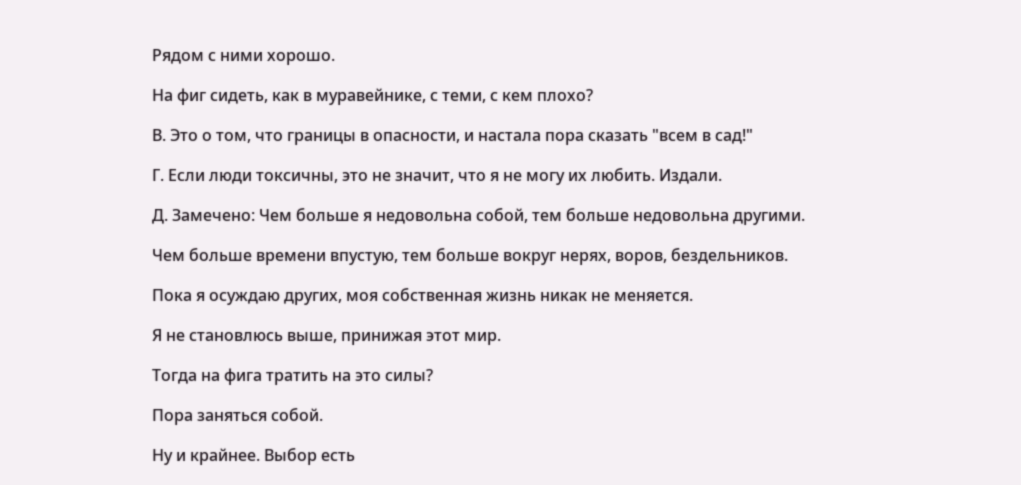Рядом с ними хорошо.

На фиг сидеть, как в муравейнике, с теми, с кем плохо?

В. Это о том, что границы в опасности, и настала пора сказать "всем в сад!"

Г. Если люди токсичны, это не значит, что я не могу их любить. Издали.

Д. Замечено: Чем больше я недовольна собой, тем больше недовольна другими.

Чем больше времени впустую, тем больше вокруг нерях, воров, бездельников.

Пока я осуждаю других, моя собственная жизнь никак не меняется.

Я не становлюсь выше, принижая этот мир.

Тогда на фига тратить на это силы?

Пора заняться собой.

Ну и крайнее. Выбор есть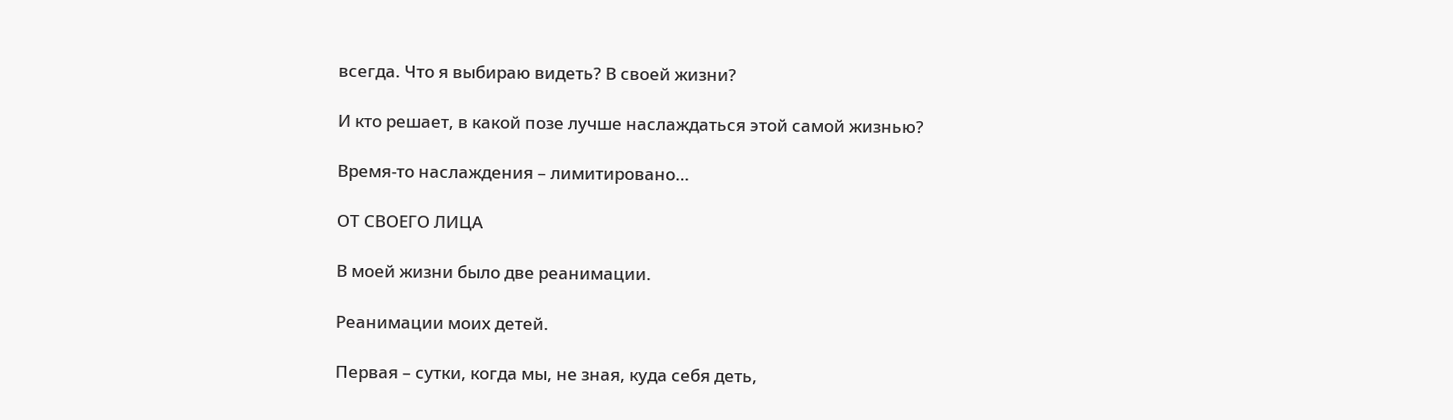всегда. Что я выбираю видеть? В своей жизни?

И кто решает, в какой позе лучше наслаждаться этой самой жизнью?

Время-то наслаждения – лимитировано…

ОТ СВОЕГО ЛИЦА

В моей жизни было две реанимации.

Реанимации моих детей.

Первая – сутки, когда мы, не зная, куда себя деть,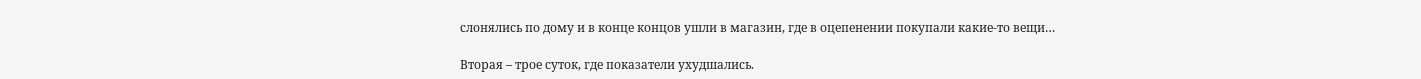слонялись по дому и в конце концов ушли в магазин, где в оцепенении покупали какие-то вещи…

Вторая – трое суток, где показатели ухудшались.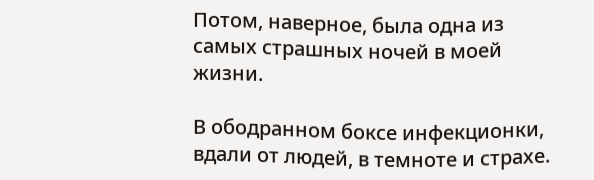Потом, наверное, была одна из самых страшных ночей в моей жизни.

В ободранном боксе инфекционки, вдали от людей, в темноте и страхе.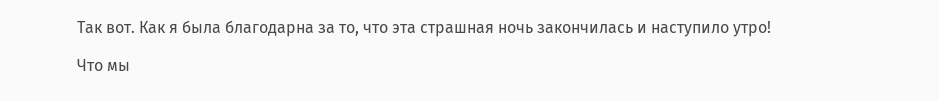Так вот. Как я была благодарна за то, что эта страшная ночь закончилась и наступило утро!

Что мы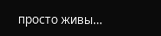просто живы…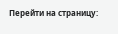Перейти на страницу: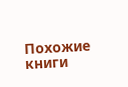Похожие книги